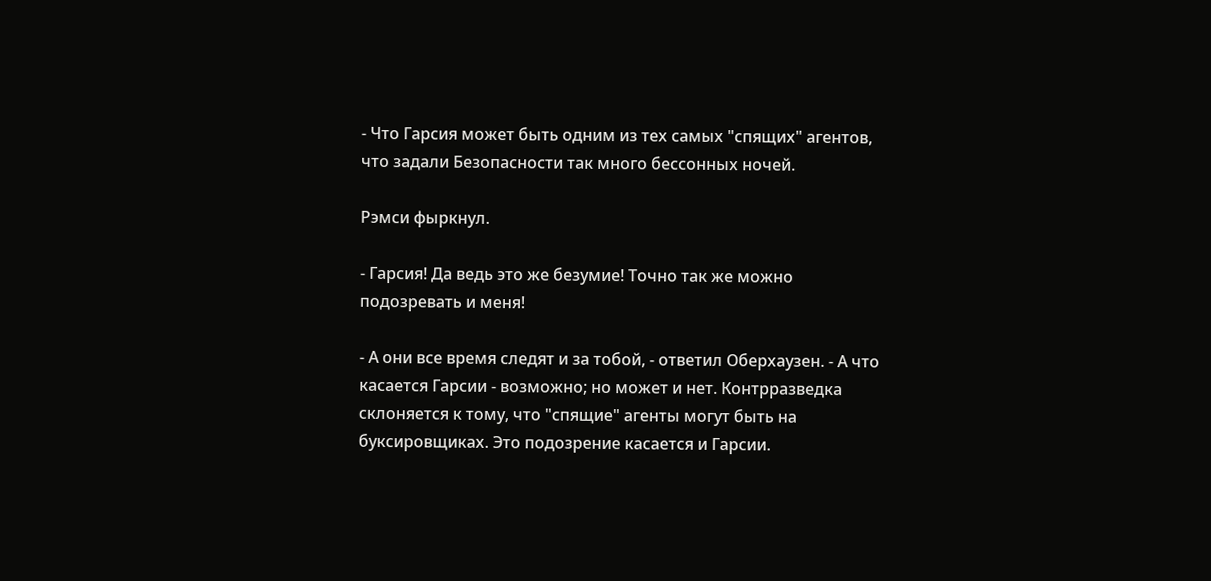- Что Гарсия может быть одним из тех самых "спящих" агентов, что задали Безопасности так много бессонных ночей.

Рэмси фыркнул.

- Гарсия! Да ведь это же безумие! Точно так же можно подозревать и меня!

- А они все время следят и за тобой, - ответил Оберхаузен. - А что касается Гарсии - возможно; но может и нет. Контрразведка склоняется к тому, что "спящие" агенты могут быть на буксировщиках. Это подозрение касается и Гарсии.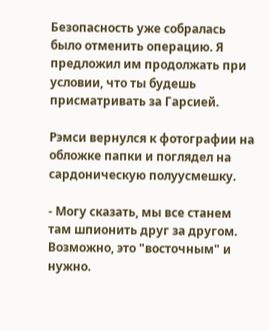Безопасность уже собралась было отменить операцию. Я предложил им продолжать при условии, что ты будешь присматривать за Гарсией.

Рэмси вернулся к фотографии на обложке папки и поглядел на сардоническую полуусмешку.

- Могу сказать, мы все станем там шпионить друг за другом. Возможно, это "восточным" и нужно.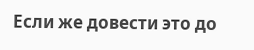Если же довести это до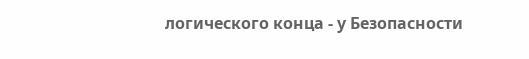логического конца - у Безопасности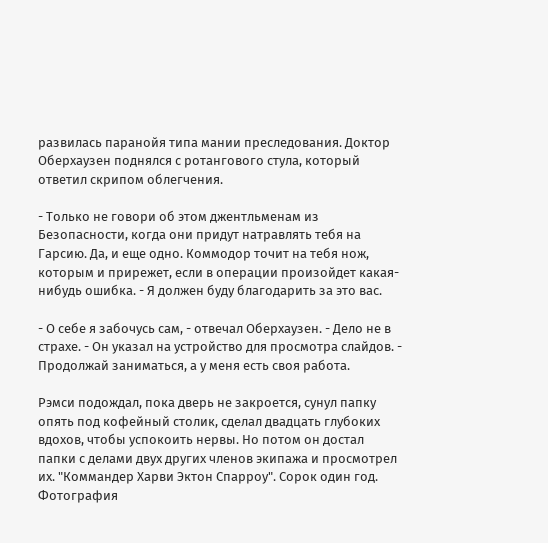развилась паранойя типа мании преследования. Доктор Оберхаузен поднялся с ротангового стула, который ответил скрипом облегчения.

- Только не говори об этом джентльменам из Безопасности, когда они придут натравлять тебя на Гарсию. Да, и еще одно. Коммодор точит на тебя нож, которым и прирежет, если в операции произойдет какая-нибудь ошибка. - Я должен буду благодарить за это вас.

- О себе я забочусь сам, - отвечал Оберхаузен. - Дело не в страхе. - Он указал на устройство для просмотра слайдов. - Продолжай заниматься, а у меня есть своя работа.

Рэмси подождал, пока дверь не закроется, сунул папку опять под кофейный столик, сделал двадцать глубоких вдохов, чтобы успокоить нервы. Но потом он достал папки с делами двух других членов экипажа и просмотрел их. "Коммандер Харви Эктон Спарроу". Сорок один год. Фотография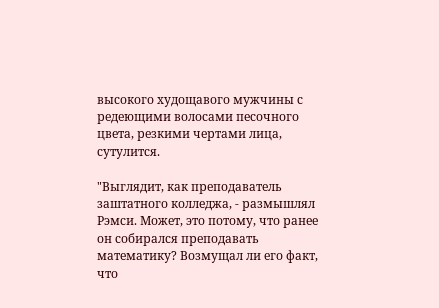высокого худощавого мужчины с редеющими волосами песочного цвета, резкими чертами лица, сутулится.

"Выглядит, как преподаватель заштатного колледжа, - размышлял Рэмси. Может, это потому, что ранее он собирался преподавать математику? Возмущал ли его факт, что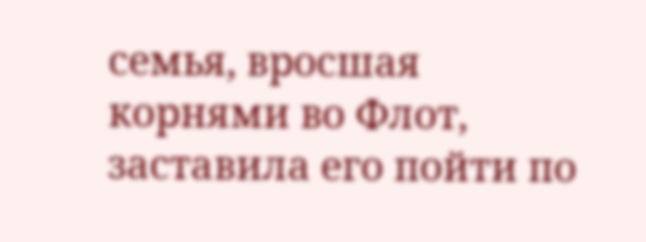семья, вросшая корнями во Флот, заставила его пойти по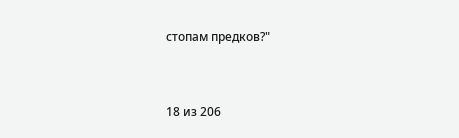стопам предков?"



18 из 206